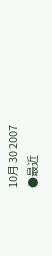10月 30 2007
●最近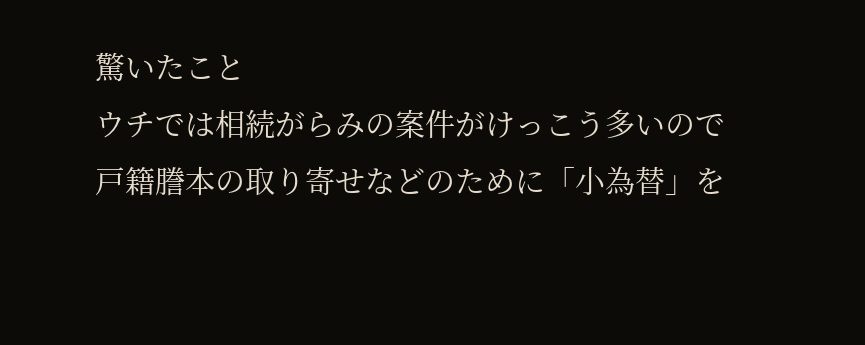驚いたこと
ウチでは相続がらみの案件がけっこう多いので
戸籍謄本の取り寄せなどのために「小為替」を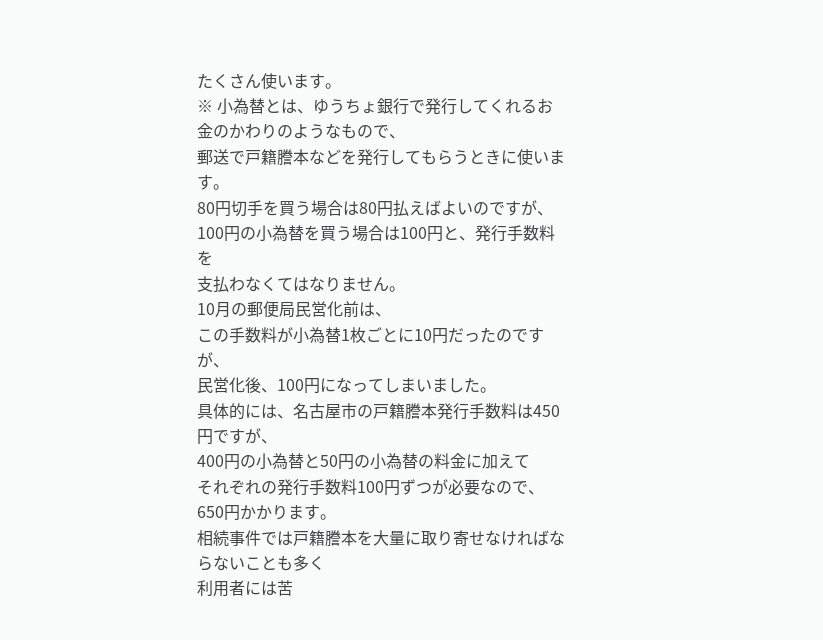たくさん使います。
※ 小為替とは、ゆうちょ銀行で発行してくれるお金のかわりのようなもので、
郵送で戸籍謄本などを発行してもらうときに使います。
80円切手を買う場合は80円払えばよいのですが、
100円の小為替を買う場合は100円と、発行手数料を
支払わなくてはなりません。
10月の郵便局民営化前は、
この手数料が小為替1枚ごとに10円だったのですが、
民営化後、100円になってしまいました。
具体的には、名古屋市の戸籍謄本発行手数料は450円ですが、
400円の小為替と50円の小為替の料金に加えて
それぞれの発行手数料100円ずつが必要なので、
650円かかります。
相続事件では戸籍謄本を大量に取り寄せなければならないことも多く
利用者には苦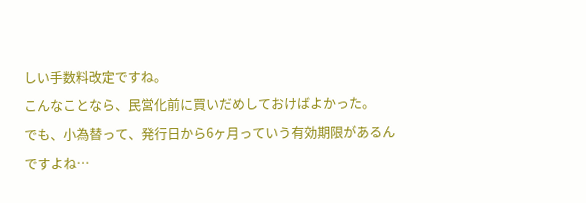しい手数料改定ですね。
こんなことなら、民営化前に買いだめしておけばよかった。
でも、小為替って、発行日から6ヶ月っていう有効期限があるんですよね…